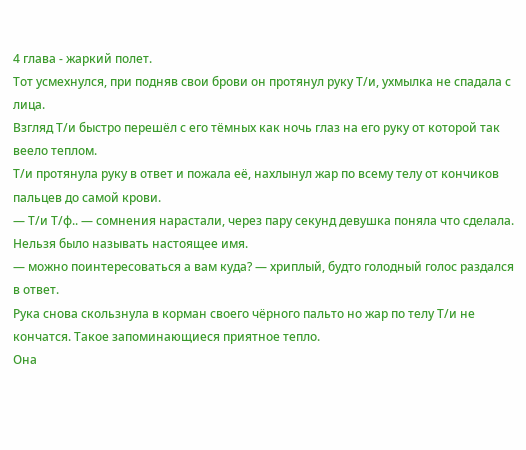4 глава - жаркий полет.
Тот усмехнулся, при подняв свои брови он протянул руку Т/и, ухмылка не спадала с лица.
Взгляд Т/и быстро перешёл с его тёмных как ночь глаз на его руку от которой так веело теплом.
Т/и протянула руку в ответ и пожала её, нахлынул жар по всему телу от кончиков пальцев до самой крови.
— Т/и Т/ф.. — сомнения нарастали, через пару секунд девушка поняла что сделала. Нельзя было называть настоящее имя.
— можно поинтересоваться а вам куда? — хриплый, будто голодный голос раздался в ответ.
Рука снова скользнула в корман своего чёрного пальто но жар по телу Т/и не кончатся. Такое запоминающиеся приятное тепло.
Она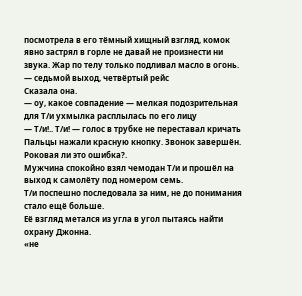посмотрела в его тёмный хищный взгляд, комок явно застрял в горле не давай не произнести ни звука. Жар по телу только подливал масло в огонь.
— седьмой выход, четвёртый рейс
Сказала она.
— оу, какое совпадение — мелкая подозрительная для Т/и ухмылка расплылась по его лицу
— Т/и!.. Т/и! — голос в трубке не переставал кричать
Пальцы нажали красную кнопку. Звонок завершён.
Роковая ли это ошибка?.
Мужчина спокойно взял чемодан Т/и и прошёл на выход к самолёту под номером семь.
Т/и поспешно последовала за ним, не до понимания стало ещё больше.
Её взгляд метался из угла в угол пытаясь найти охрану Джонна.
«не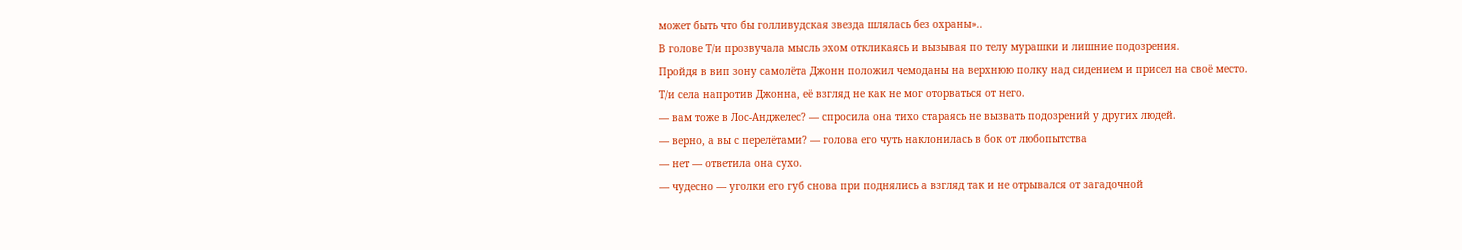может быть что бы голливудская звезда шлялась без охраны»..
В голове Т/и прозвучала мысль эхом откликаясь и вызывая по телу мурашки и лишние подозрения.
Пройдя в вип зону самолёта Джонн положил чемоданы на верхнюю полку над сидением и присел на своё место.
Т/и села напротив Джонна, её взгляд не как не мог оторваться от него.
— вам тоже в Лос-Анджелес? — спросила она тихо стараясь не вызвать подозрений у других людей.
— верно, а вы с перелëтами? — голова его чуть наклонилась в бок от любопытства
— нет — ответила она сухо.
— чудесно — уголки его губ снова при поднялись а взгляд так и не отрывался от загадочной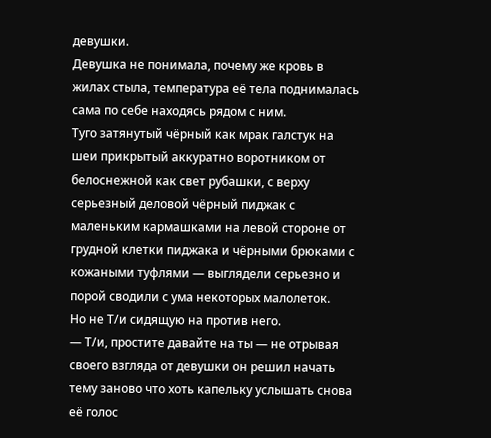девушки.
Девушка не понимала, почему же кровь в жилах стыла, температура её тела поднималась сама по себе находясь рядом с ним.
Туго затянутый чёрный как мрак галстук на шеи прикрытый аккуратно воротником от белоснежной как свет рубашки, с верху серьезный деловой чёрный пиджак с маленьким кармашками на левой стороне от грудной клетки пиджака и чёрными брюками с кожаными туфлями — выглядели серьезно и порой сводили с ума некоторых малолеток.
Но не Т/и сидящую на против него.
— Т/и, простите давайте на ты — не отрывая своего взгляда от девушки он решил начать тему заново что хоть капельку услышать снова её голос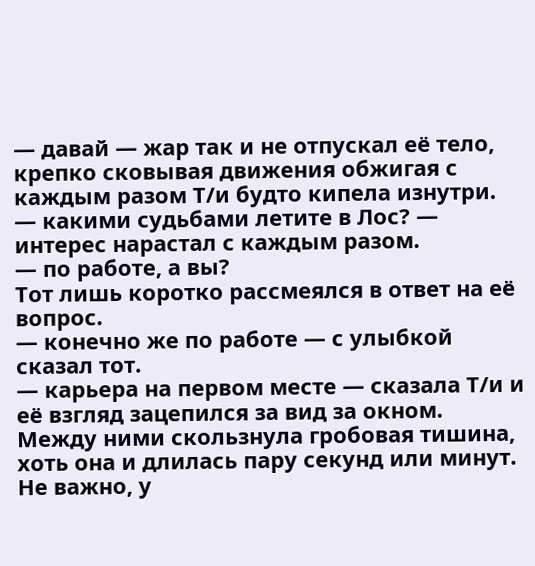— давай — жар так и не отпускал её тело, крепко сковывая движения обжигая с каждым разом Т/и будто кипела изнутри.
— какими судьбами летите в Лос? — интерес нарастал с каждым разом.
— по работе, а вы?
Тот лишь коротко рассмеялся в ответ на её вопрос.
— конечно же по работе — с улыбкой сказал тот.
— карьера на первом месте — сказала Т/и и её взгляд зацепился за вид за окном.
Между ними скользнула гробовая тишина, хоть она и длилась пару секунд или минут. Не важно, у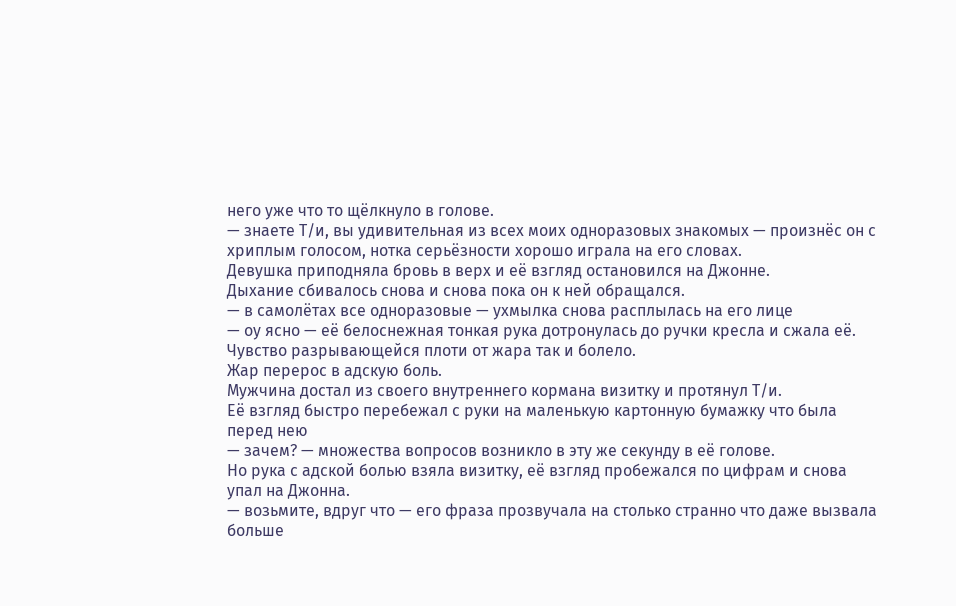него уже что то щëлкнуло в голове.
— знаете Т/и, вы удивительная из всех моих одноразовых знакомых — произнёс он с хриплым голосом, нотка серьёзности хорошо играла на его словах.
Девушка приподняла бровь в верх и её взгляд остановился на Джонне.
Дыхание сбивалось снова и снова пока он к ней обращался.
— в самолётах все одноразовые — ухмылка снова расплылась на его лице
— оу ясно — её белоснежная тонкая рука дотронулась до ручки кресла и сжала её.
Чувство разрывающейся плоти от жара так и болело.
Жар перерос в адскую боль.
Мужчина достал из своего внутреннего кормана визитку и протянул Т/и.
Её взгляд быстро перебежал с руки на маленькую картонную бумажку что была перед нею
— зачем? — множества вопросов возникло в эту же секунду в её голове.
Но рука с адской болью взяла визитку, её взгляд пробежался по цифрам и снова упал на Джонна.
— возьмите, вдруг что — его фраза прозвучала на столько странно что даже вызвала больше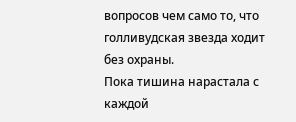вопросов чем само то, что голливудская звезда ходит без охраны.
Пока тишина нарастала с каждой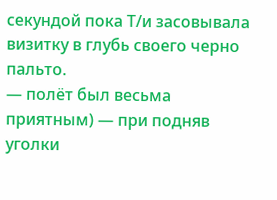секундой пока Т/и засовывала визитку в глубь своего черно пальто.
— полёт был весьма приятным) — при подняв уголки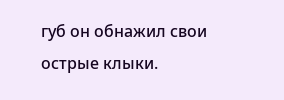губ он обнажил свои острые клыки.